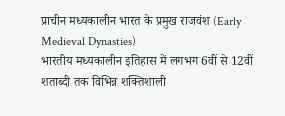प्राचीन मध्यकालीन भारत के प्रमुख राजवंश (Early Medieval Dynasties)
भारतीय मध्यकालीन इतिहास में लगभग 6वीं से 12वीं शताब्दी तक विभिन्न शक्तिशाली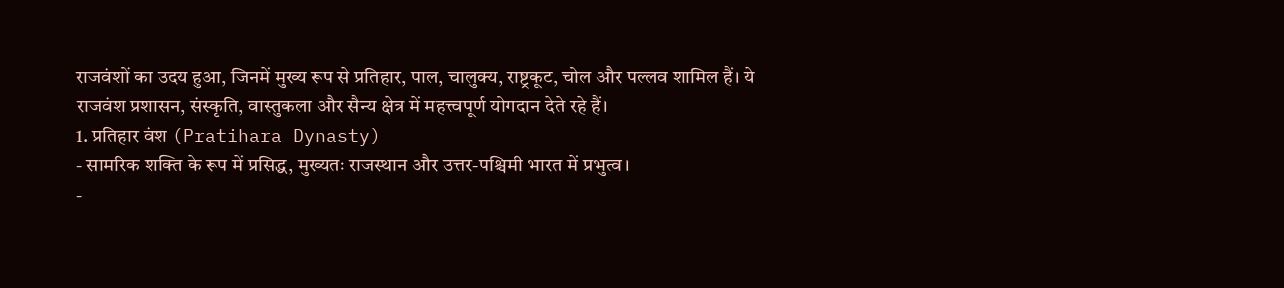राजवंशों का उदय हुआ, जिनमें मुख्य रूप से प्रतिहार, पाल, चालुक्य, राष्ट्रकूट, चोल और पल्लव शामिल हैं। ये राजवंश प्रशासन, संस्कृति, वास्तुकला और सैन्य क्षेत्र में महत्त्वपूर्ण योगदान देते रहे हैं।
1. प्रतिहार वंश (Pratihara Dynasty)
- सामरिक शक्ति के रूप में प्रसिद्ध, मुख्यतः राजस्थान और उत्तर-पश्चिमी भारत में प्रभुत्व।
-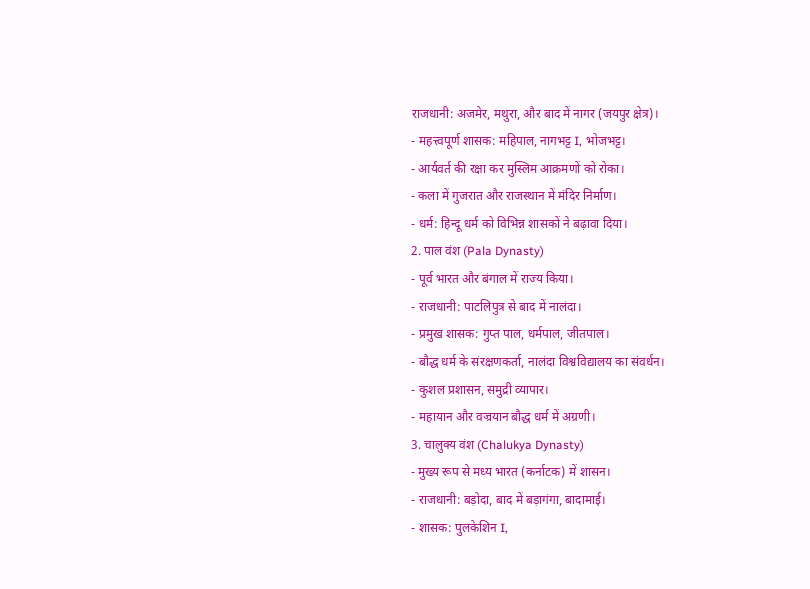राजधानी: अजमेर, मथुरा, और बाद में नागर (जयपुर क्षेत्र)।
- महत्त्वपूर्ण शासक: महिपाल, नागभट्ट I, भोजभट्ट।
- आर्यवर्त की रक्षा कर मुस्लिम आक्रमणों को रोका।
- कला में गुजरात और राजस्थान में मंदिर निर्माण।
- धर्म: हिन्दू धर्म को विभिन्न शासकों ने बढ़ावा दिया।
2. पाल वंश (Pala Dynasty)
- पूर्व भारत और बंगाल में राज्य किया।
- राजधानी: पाटलिपुत्र से बाद में नालंदा।
- प्रमुख शासक: गुप्त पाल, धर्मपाल, जीतपाल।
- बौद्ध धर्म के संरक्षणकर्ता, नालंदा विश्वविद्यालय का संवर्धन।
- कुशल प्रशासन, समुद्री व्यापार।
- महायान और वज्रयान बौद्ध धर्म में अग्रणी।
3. चालुक्य वंश (Chalukya Dynasty)
- मुख्य रूप से मध्य भारत (कर्नाटक) में शासन।
- राजधानी: बड़ोदा, बाद में बड़ागंगा, बादामाई।
- शासक: पुलकेशिन I,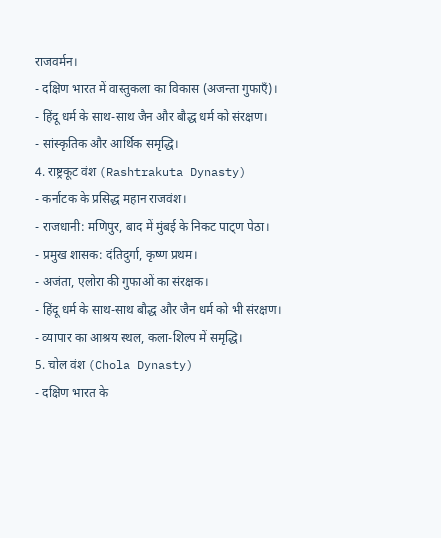राजवर्मन।
- दक्षिण भारत में वास्तुकला का विकास (अजन्ता गुफाएँ)।
- हिंदू धर्म के साथ-साथ जैन और बौद्ध धर्म को संरक्षण।
- सांस्कृतिक और आर्थिक समृद्धि।
4. राष्ट्रकूट वंश (Rashtrakuta Dynasty)
- कर्नाटक के प्रसिद्ध महान राजवंश।
- राजधानी: मणिपुर, बाद में मुंबई के निकट पाट्ण पेठा।
- प्रमुख शासक: दंतिदुर्गा, कृष्ण प्रथम।
- अजंता, एलोरा की गुफाओं का संरक्षक।
- हिंदू धर्म के साथ-साथ बौद्ध और जैन धर्म को भी संरक्षण।
- व्यापार का आश्रय स्थल, कला-शिल्प में समृद्धि।
5. चोल वंश (Chola Dynasty)
- दक्षिण भारत के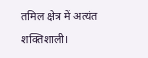तमिल क्षेत्र में अत्यंत शक्तिशाली।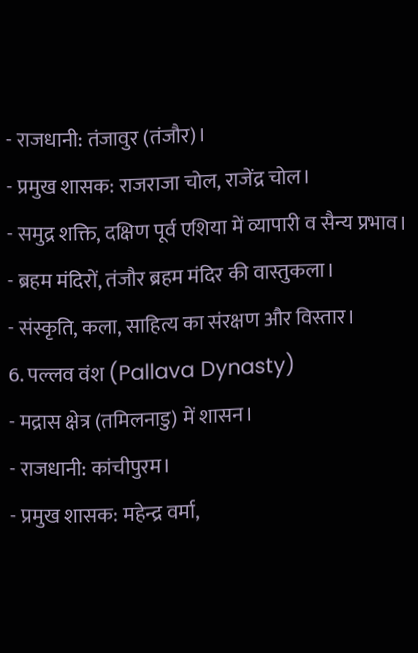- राजधानी: तंजावुर (तंजौर)।
- प्रमुख शासक: राजराजा चोल, राजेंद्र चोल।
- समुद्र शक्ति, दक्षिण पूर्व एशिया में व्यापारी व सैन्य प्रभाव।
- ब्रहम मंदिरों, तंजौर ब्रहम मंदिर की वास्तुकला।
- संस्कृति, कला, साहित्य का संरक्षण और विस्तार।
6. पल्लव वंश (Pallava Dynasty)
- मद्रास क्षेत्र (तमिलनाडु) में शासन।
- राजधानी: कांचीपुरम।
- प्रमुख शासक: महेन्द्र वर्मा,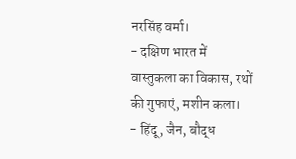नरसिंह वर्मा।
- दक्षिण भारत में वास्तुकला का विकास, रथों की गुफाएं, मशीन कला।
- हिंदू, जैन, बौद्ध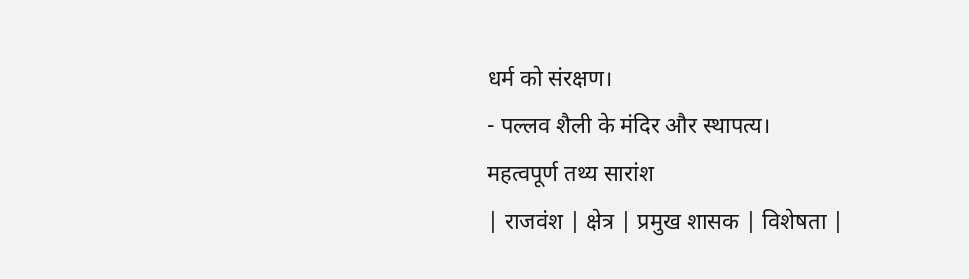धर्म को संरक्षण।
- पल्लव शैली के मंदिर और स्थापत्य।
महत्वपूर्ण तथ्य सारांश
| राजवंश | क्षेत्र | प्रमुख शासक | विशेषता |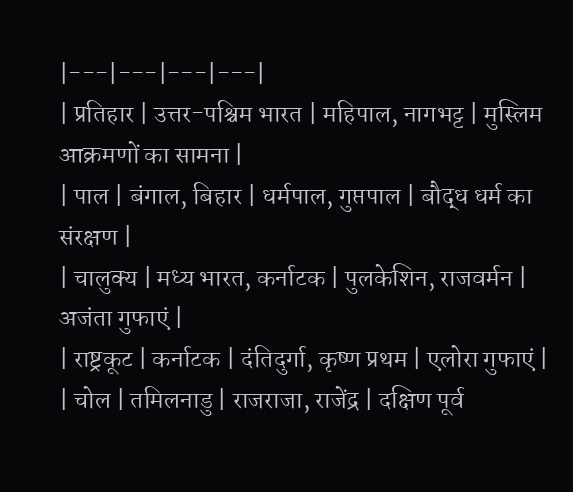|---|---|---|---|
| प्रतिहार | उत्तर-पश्चिम भारत | महिपाल, नागभट्ट | मुस्लिम आक्रमणों का सामना |
| पाल | बंगाल, बिहार | धर्मपाल, गुप्तपाल | बौद्ध धर्म का संरक्षण |
| चालुक्य | मध्य भारत, कर्नाटक | पुलकेशिन, राजवर्मन | अजंता गुफाएं |
| राष्ट्रकूट | कर्नाटक | दंतिदुर्गा, कृष्ण प्रथम | एलोरा गुफाएं |
| चोल | तमिलनाडु | राजराजा, राजेंद्र | दक्षिण पूर्व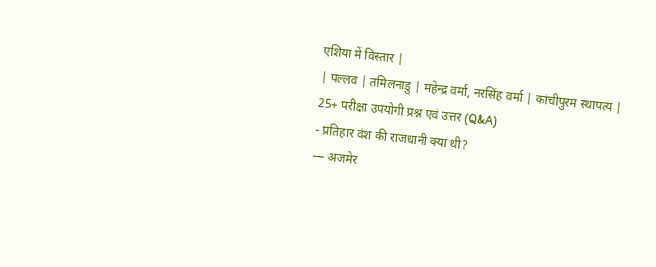एशिया में विस्तार |
| पल्लव | तमिलनाडु | महेन्द्र वर्मा, नरसिंह वर्मा | कांचीपुरम स्थापत्य |
25+ परीक्षा उपयोगी प्रश्न एवं उत्तर (Q&A)
- प्रतिहार वंश की राजधानी क्या थी?
— अजमेर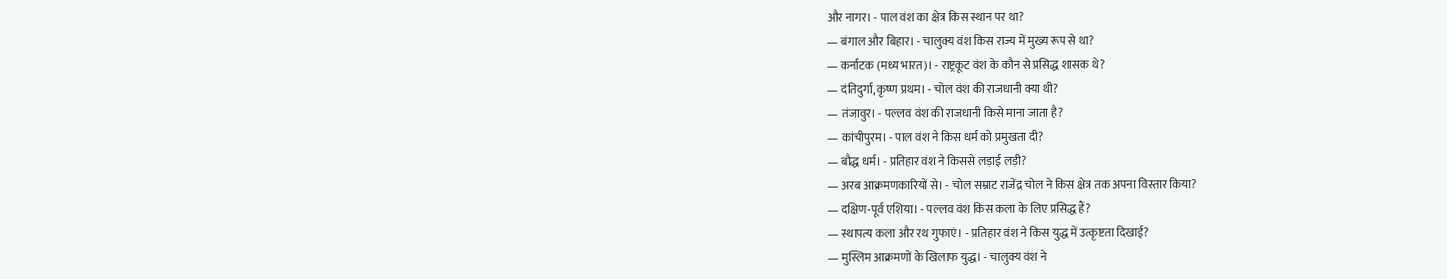और नागर। - पाल वंश का क्षेत्र किस स्थान पर था?
— बंगाल और बिहार। - चालुक्य वंश किस राज्य में मुख्य रूप से था?
— कर्नाटक (मध्य भारत)। - राष्ट्रकूट वंश के कौन से प्रसिद्ध शासक थे?
— दंतिदुर्गा, कृष्ण प्रथम। - चोल वंश की राजधानी क्या थी?
— तंजावुर। - पल्लव वंश की राजधानी किसे माना जाता है?
— कांचीपुरम। - पाल वंश ने किस धर्म को प्रमुखता दी?
— बौद्ध धर्म। - प्रतिहार वंश ने किससे लड़ाई लड़ी?
— अरब आक्रमणकारियों से। - चोल सम्राट राजेंद्र चोल ने किस क्षेत्र तक अपना विस्तार किया?
— दक्षिण-पूर्व एशिया। - पल्लव वंश किस कला के लिए प्रसिद्ध हैं?
— स्थापत्य कला और रथ गुफाएं। - प्रतिहार वंश ने किस युद्ध में उत्कृष्टता दिखाई?
— मुस्लिम आक्रमणों के खिलाफ युद्ध। - चालुक्य वंश ने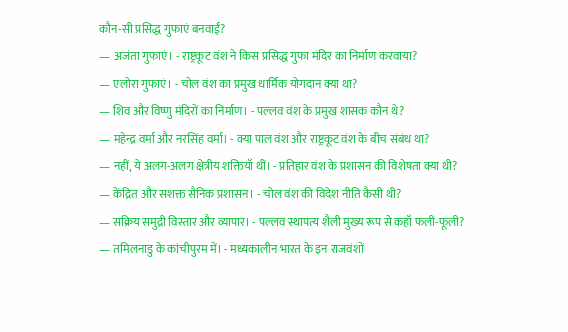कौन-सी प्रसिद्ध गुफाएं बनवाईं?
— अजंता गुफाएं। - राष्ट्रकूट वंश ने किस प्रसिद्ध गुफा मंदिर का निर्माण करवाया?
— एलोरा गुफाएं। - चोल वंश का प्रमुख धार्मिक योगदान क्या था?
— शिव और विष्णु मंदिरों का निर्माण। - पल्लव वंश के प्रमुख शासक कौन थे?
— महेन्द्र वर्मा और नरसिंह वर्मा। - क्या पाल वंश और राष्ट्रकूट वंश के बीच संबंध था?
— नहीं, ये अलग-अलग क्षेत्रीय शक्तियाँ थीं। - प्रतिहार वंश के प्रशासन की विशेषता क्या थी?
— केंद्रित और सशक्त सैनिक प्रशासन। - चोल वंश की विदेश नीति कैसी थी?
— सक्रिय समुद्री विस्तार और व्यापार। - पल्लव स्थापत्य शैली मुख्य रूप से कहाँ फली-फूली?
— तमिलनाडु के कांचीपुरम में। - मध्यकालीन भारत के इन राजवंशों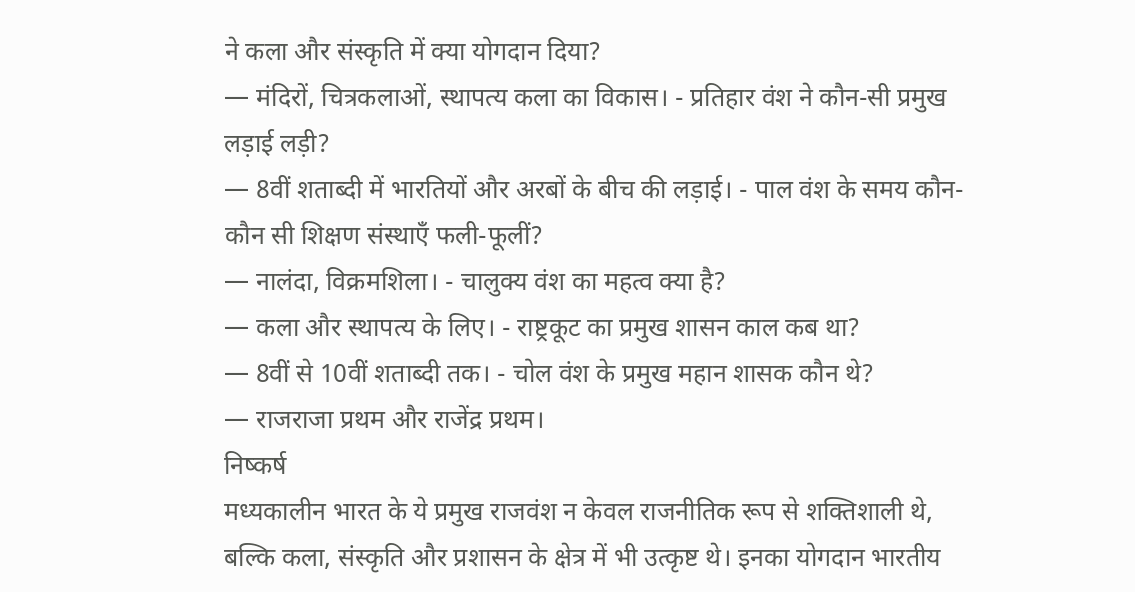ने कला और संस्कृति में क्या योगदान दिया?
— मंदिरों, चित्रकलाओं, स्थापत्य कला का विकास। - प्रतिहार वंश ने कौन-सी प्रमुख लड़ाई लड़ी?
— 8वीं शताब्दी में भारतियों और अरबों के बीच की लड़ाई। - पाल वंश के समय कौन-कौन सी शिक्षण संस्थाएँ फली-फूलीं?
— नालंदा, विक्रमशिला। - चालुक्य वंश का महत्व क्या है?
— कला और स्थापत्य के लिए। - राष्ट्रकूट का प्रमुख शासन काल कब था?
— 8वीं से 10वीं शताब्दी तक। - चोल वंश के प्रमुख महान शासक कौन थे?
— राजराजा प्रथम और राजेंद्र प्रथम।
निष्कर्ष
मध्यकालीन भारत के ये प्रमुख राजवंश न केवल राजनीतिक रूप से शक्तिशाली थे, बल्कि कला, संस्कृति और प्रशासन के क्षेत्र में भी उत्कृष्ट थे। इनका योगदान भारतीय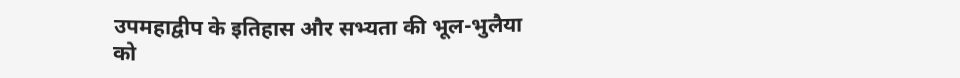उपमहाद्वीप के इतिहास और सभ्यता की भूल-भुलैया को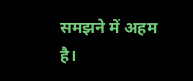समझने में अहम है।